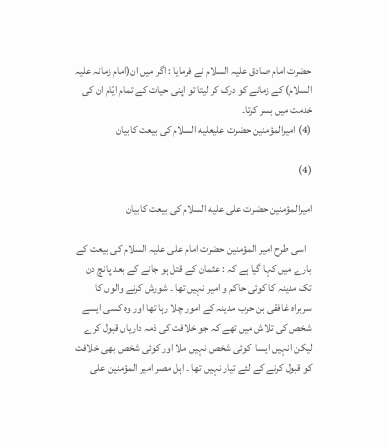حضرت امام صادق علیہ السلام نے فرمایا : اگر میں ان(امام زمانہ علیہ السلام) کے زمانے کو درک کر لیتا تو اپنی حیات کے تمام ایّام ان کی خدمت میں بسر کرتا۔
(4) اميرالمؤمنين حضرت علیعليه السلام کی بیعت کابیان

(4)

اميرالمؤمنين حضرت علی عليه السلام کی بیعت کابیان

   اسی طرح امیر المؤمنین حضرت امام علی علیہ السلام کی بیعت کے بارے میں کہا گیا ہے کہ : عثمان کے قتل ہو جانے کے بعد پانچ دن تک مدینہ کا کوئی حاکم و امیر نہیں تھا ۔ شورش کرنے والوں کا سربراہ غافقى بن حرب مدینہ کے امور چلا رہا تھا اور وہ کسی ایسے شخص کی تلاش میں تھے کہ جو خلافت کی ذمہ داریاں قبول کرے لیکن انہیں ایسا  کوئی شخص نہیں ملا اور کوئی شخص بھی خلافت کو قبول کرنے کے لئے تیار نہیں تھا ۔ اہل مصر امیر المؤمنین علی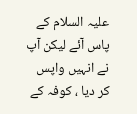علیہ السلام کے پاس آئے لیکن آپ نے انہیں واپس کر دیا ، کوفہ کے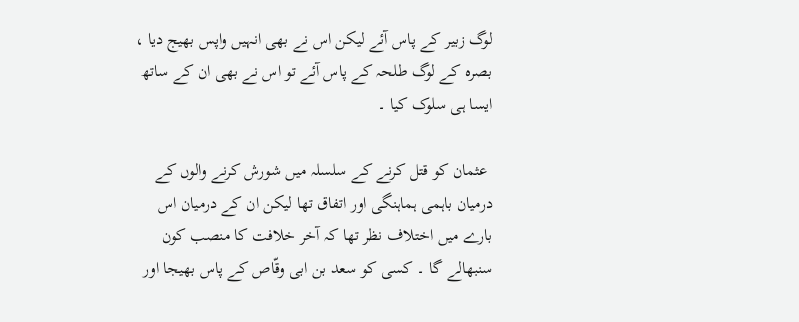لوگ زبير کے پاس آئے لیکن اس نے بھی انہیں واپس بھیج دیا ، بصرہ کے لوگ طلحہ کے پاس آئے تو اس نے بھی ان کے ساتھ ایسا ہی سلوک کیا ۔

 عثمان کو قتل کرنے کے سلسلہ میں شورش کرنے والوں کے درمیان باہمی ہماہنگی اور اتفاق تھا لیکن ان کے درمیان اس بارے میں اختلاف نظر تھا کہ آخر خلافت کا منصب کون سنبھالے گا ۔ کسی کو سعد بن ابى وقّاص کے پاس بھیجا اور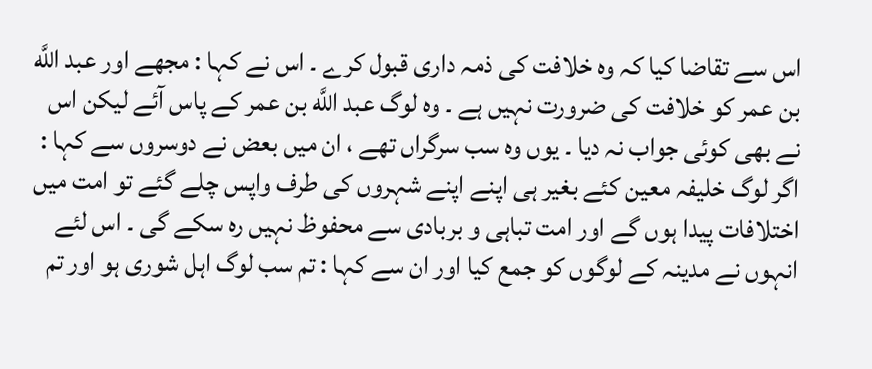اس سے تقاضا کیا کہ وہ خلافت کی ذمہ داری قبول کرے ۔ اس نے کہا : مجھے اور عبد اللَّه بن عمر کو خلافت کی ضرورت نہیں ہے ۔ وہ لوگ عبد اللَّه بن عمر کے پاس آئے لیکن اس نے بھی کوئی جواب نہ دیا ۔ یوں وہ سب سرگراں تھے ، ان میں بعض نے دوسروں سے کہا : اگر لوگ خلیفہ معین کئے بغیر ہی اپنے اپنے شہروں کی طرف واپس چلے گئے تو امت میں اختلافات پیدا ہوں گے اور امت تباہی و بربادی سے محفوظ نہیں رہ سکے گی ۔ اس لئے انہوں نے مدینہ کے لوگوں کو جمع کیا اور ان سے کہا : تم سب لوگ اہل شوری ہو اور تم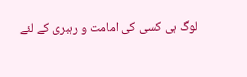لوگ ہی کسی کی امامت و رہبری کے لئے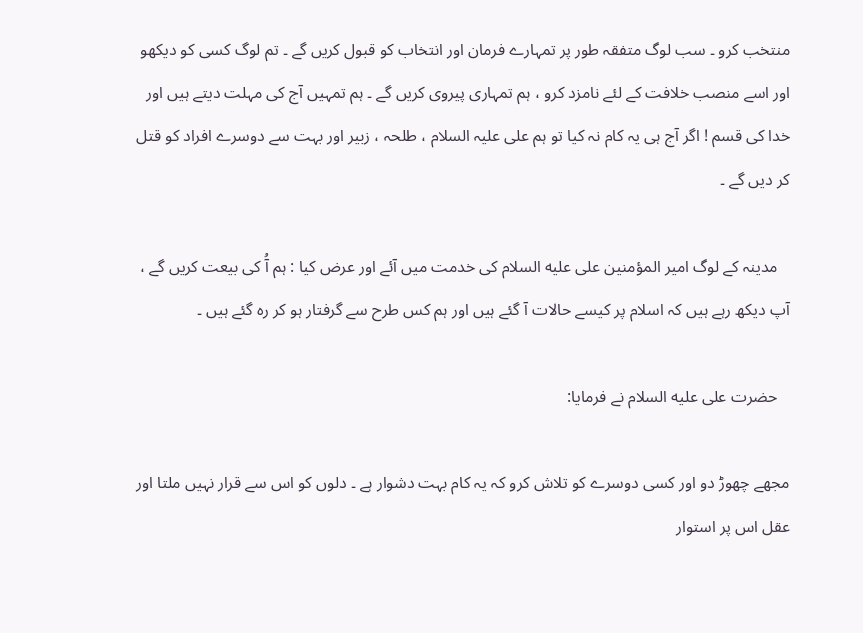منتخب کرو ۔ سب لوگ متفقہ طور پر تمہارے فرمان اور انتخاب کو قبول کریں گے ۔ تم لوگ کسی کو دیکھو اور اسے منصب خلافت کے لئے نامزد کرو ، ہم تمہاری پیروی کریں گے ۔ ہم تمہیں آج کی مہلت دیتے ہیں اور خدا کی قسم ! اگر آج ہی یہ کام نہ کیا تو ہم علی علیہ السلام ، طلحہ ، زبیر اور بہت سے دوسرے افراد کو قتل کر دیں گے ۔

   مدینہ کے لوگ امير المؤمنين على عليه السلام کی خدمت میں آئے اور عرض کیا : ہم آُ کی بیعت کریں گے ، آپ دیکھ رہے ہیں کہ اسلام پر کیسے حالات آ گئے ہیں اور ہم کس طرح سے گرفتار ہو کر رہ گئے ہیں ۔

   حضرت على عليه السلام نے فرمایا:

مجھے چھوڑ دو اور کسی دوسرے کو تلاش کرو کہ یہ کام بہت دشوار ہے ۔ دلوں کو اس سے قرار نہیں ملتا اور عقل اس پر استوار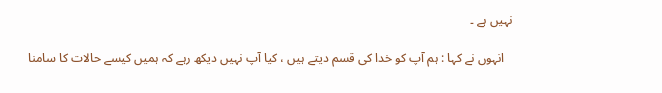نہیں ہے ۔

   انہوں نے کہا : ہم آپ کو خدا کی قسم دیتے ہیں ، کیا آپ نہیں دیکھ رہے کہ ہمیں کیسے حالات کا سامنا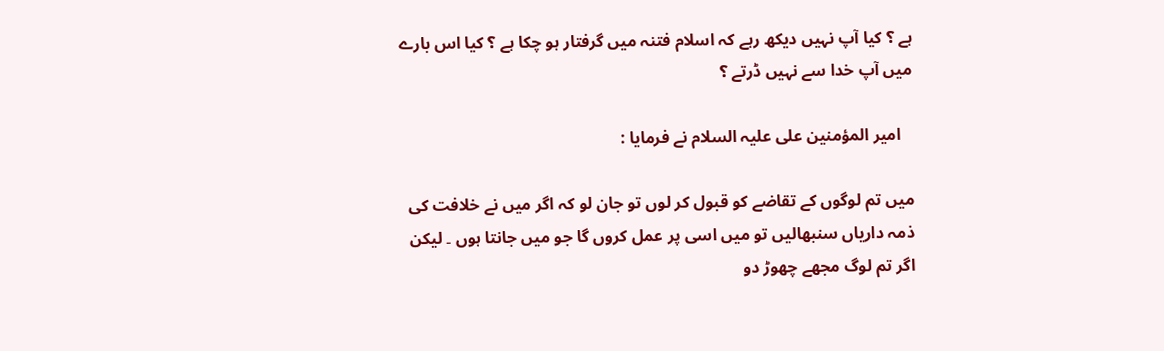ہے ؟ کیا آپ نہیں دیکھ رہے کہ اسلام فتنہ میں گرفتار ہو چکا ہے ؟ کیا اس بارے میں آپ خدا سے نہیں ڈرتے ؟

   امیر المؤمنین علی علیہ السلام نے فرمایا :

میں تم لوگوں کے تقاضے کو قبول کر لوں تو جان لو کہ اگر میں نے خلافت کی ذمہ داریاں سنبھالیں تو میں اسی پر عمل کروں گا جو میں جانتا ہوں ۔ لیکن اگر تم لوگ مجھے چھوڑ دو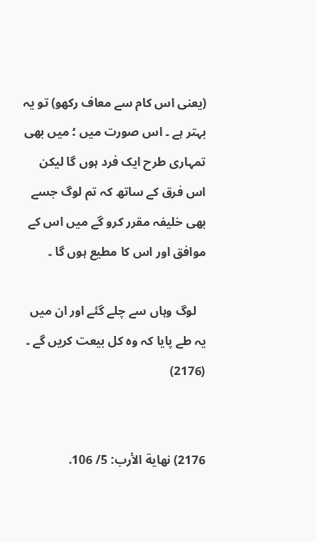(یعنی اس کام سے معاف رکھو) تو یہ بہتر ہے ۔ اس صورت میں ؛ میں بھی تمہاری طرح ایک فرد ہوں گا لیکن اس فرق کے ساتھ کہ تم لوگ جسے بھی خلیفہ مقرر کرو گے میں اس کے موافق اور اس کا مطیع ہوں گا ۔

   لوگ وہاں سے چلے گئے اور ان میں یہ طے پایا کہ وہ کل بیعت کریں گے ۔ (2176)


2176) نهاية الأرب: 5/ 106.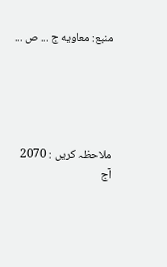منبع: معاویه ج ... ص ...





ملاحظہ کریں : 2070
آج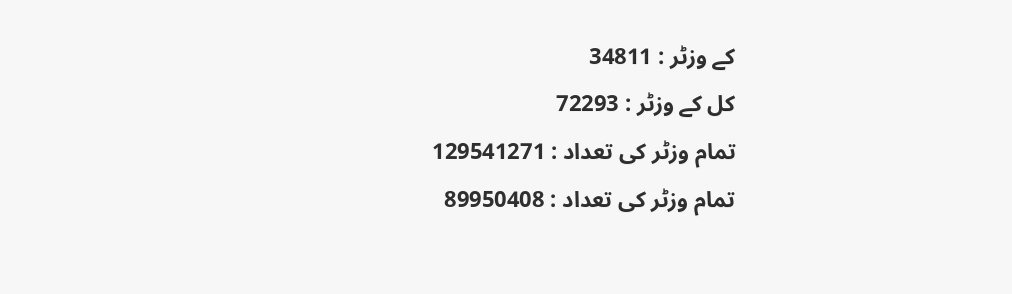کے وزٹر : 34811
کل کے وزٹر : 72293
تمام وزٹر کی تعداد : 129541271
تمام وزٹر کی تعداد : 89950408